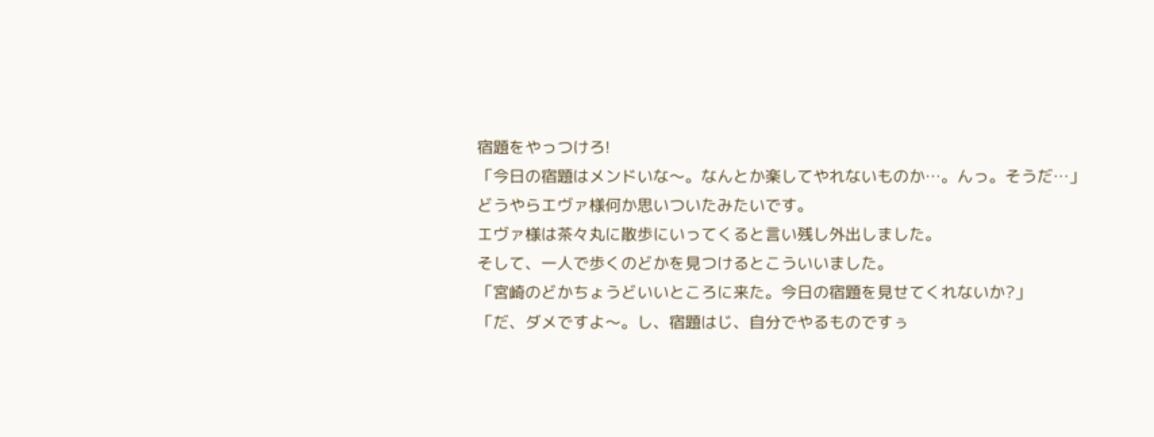宿題をやっつけろ!
「今日の宿題はメンドいな〜。なんとか楽してやれないものか…。んっ。そうだ…」
どうやらエヴァ様何か思いついたみたいです。
エヴァ様は茶々丸に散歩にいってくると言い残し外出しました。
そして、一人で歩くのどかを見つけるとこういいました。
「宮崎のどかちょうどいいところに来た。今日の宿題を見せてくれないか?」
「だ、ダメですよ〜。し、宿題はじ、自分でやるものですぅ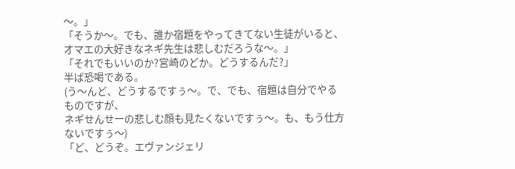〜。」
「そうか〜。でも、誰か宿題をやってきてない生徒がいると、オマエの大好きなネギ先生は悲しむだろうな〜。」
「それでもいいのか?宮崎のどか。どうするんだ?」
半ば恐喝である。
(う〜んど、どうするですぅ〜。で、でも、宿題は自分でやるものですが、
ネギせんせーの悲しむ顔も見たくないですぅ〜。も、もう仕方ないですぅ〜)
「ど、どうぞ。エヴァンジェリ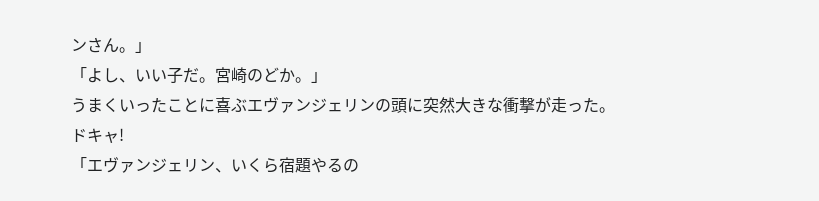ンさん。」
「よし、いい子だ。宮崎のどか。」
うまくいったことに喜ぶエヴァンジェリンの頭に突然大きな衝撃が走った。
ドキャ!
「エヴァンジェリン、いくら宿題やるの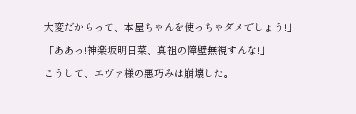大変だからって、本屋ちゃんを使っちゃダメでしょう!」
「ああっ!神楽坂明日菜、真祖の障壁無視すんな!」
こうして、エヴァ様の悪巧みは崩壊した。